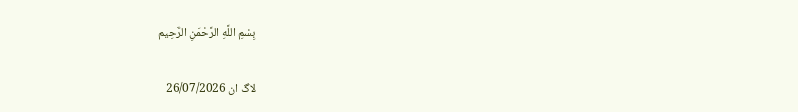بِسْمِ اللَّهِ الرَّحْمَنِ الرَّحِيم

لاگ ان 26/07/2026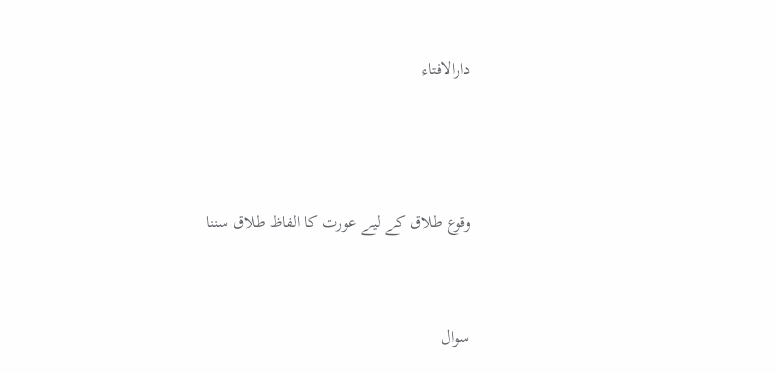دارالافتاء



وقوع طلاق کے لیے عورت کا الفاظ طلاق سننا


سوال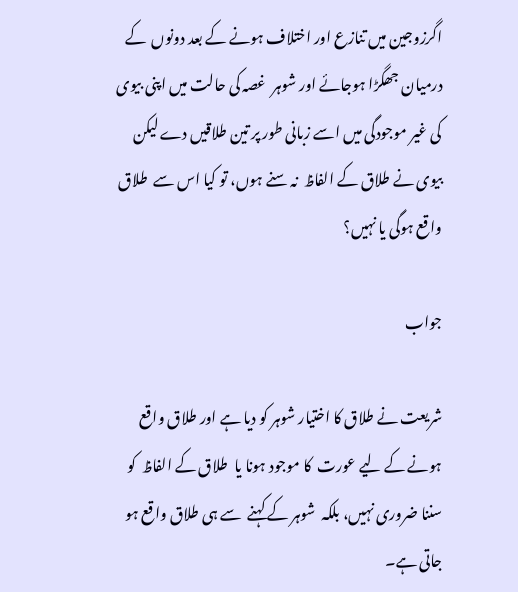اگرزوجین میں تنازع اور اختلاف ہونے کے بعد دونوں  کے  درمیان جھگڑا ہوجائے اور شوہر  غصہ کی حالت میں اپنی بیوی کی غیر موجودگی میں اسے زبانی طور پر تین طلاقیں دے لیکن  بیوی نے طلاق کے الفاظ  نہ سنے ہوں، تو کیا اس سے  طلاق واقع ہوگی یا نہیں؟

جواب

شریعت نے طلاق کا اختیار شوہر کو دیا ہے اور طلاق واقع ہونے کے لیے عورت  کا موجود ہونا یا  طلاق کے الفاظ  کو سننا ضروری نہیں، بلکہ  شوہر کے کہنے  سے ہی طلاق واقع ہو جاتی ہے۔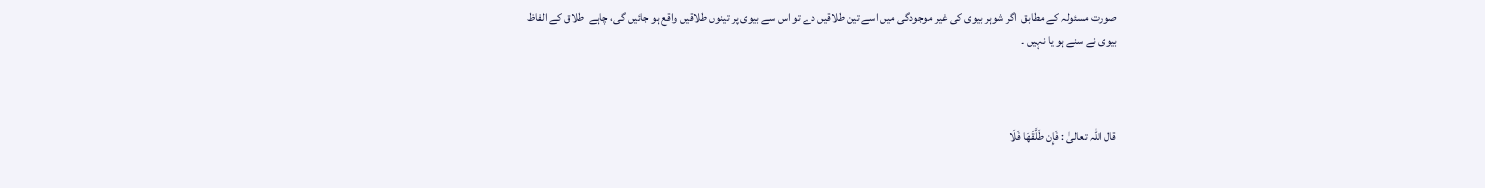صورت مسئولہ کے مطابق  اگر شوہر بیوی کی غیر موجودگی میں اسے تین طلاقیں دے تو اس سے بیوی پر تینوں طلاقیں واقع ہو جائیں گی، چاہے  طلاق کے الفاظ بیوی نے سنے ہو یا نہیں ۔



قال اللہ تعالیٰ : فَإِن طَلَّقَهَا فَلَا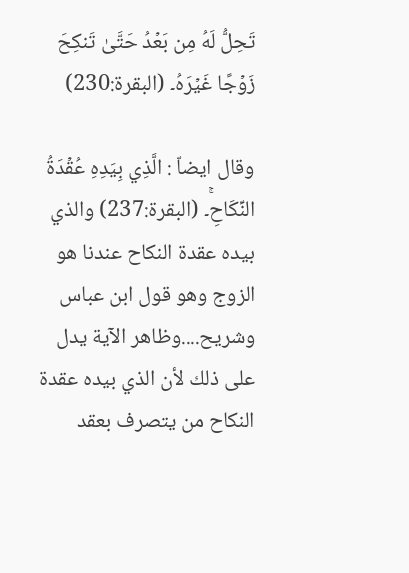تَحِلُّ لَهُ مِن بَعۡدُ حَتَّىٰ تَنكِحَ زَوۡجًا غَيۡرَهُ۔ (البقرۃ:230)

وقال ايضاّ : الَّذِي بِيَدِهِ عُقۡدَةُ النِّكَاحِۚ۔ (البقرة:237) والذي بيده عقدة النكاح عندنا هو الزوج وهو قول ابن عباس وشريح....وظاهر الآية يدل على ذلك لأن الذي بيده عقدة النكاح من يتصرف بعقد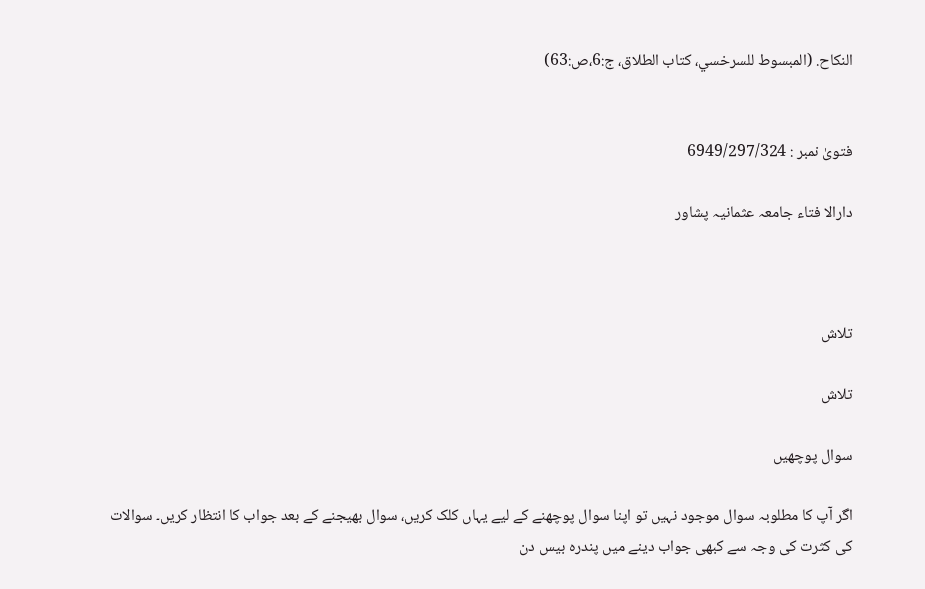النكاح. (المبسوط للسرخسي، كتاب الطلاق، ج:6،ص:63)


فتویٰ نمبر : 6949/297/324

دارالا فتاء جامعہ عثمانیہ پشاور



تلاش

تلاش

سوال پوچھیں

اگر آپ کا مطلوبہ سوال موجود نہیں تو اپنا سوال پوچھنے کے لیے یہاں کلک کریں، سوال بھیجنے کے بعد جواب کا انتظار کریں۔ سوالات کی کثرت کی وجہ سے کبھی جواب دینے میں پندرہ بیس دن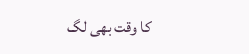کا وقت بھی لگ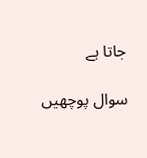جاتا ہے

سوال پوچھیں